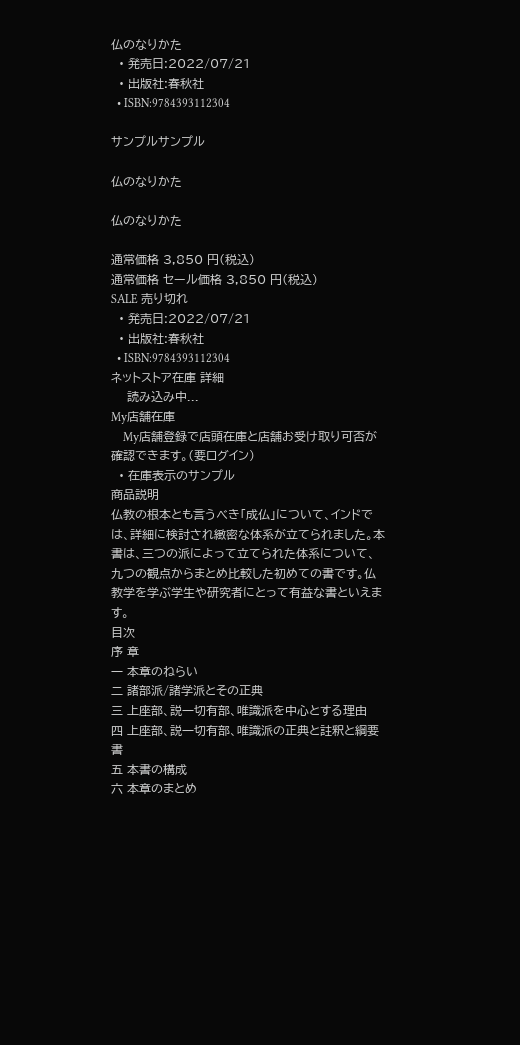仏のなりかた
  • 発売日:2022/07/21
  • 出版社:春秋社
  • ISBN:9784393112304

サンプルサンプル

仏のなりかた

仏のなりかた

通常価格 3,850 円(税込)
通常価格 セール価格 3,850 円(税込)
SALE 売り切れ
  • 発売日:2022/07/21
  • 出版社:春秋社
  • ISBN:9784393112304
ネットストア在庫 詳細
    読み込み中...
My店舗在庫
    My店舗登録で店頭在庫と店舗お受け取り可否が確認できます。(要ログイン)
  • 在庫表示のサンプル
商品説明
仏教の根本とも言うべき「成仏」について、インドでは、詳細に検討され緻密な体系が立てられました。本書は、三つの派によって立てられた体系について、九つの観点からまとめ比較した初めての書です。仏教学を学ぶ学生や研究者にとって有益な書といえます。
目次
序 章
一 本章のねらい
二 諸部派/諸学派とその正典
三 上座部、説一切有部、唯識派を中心とする理由
四 上座部、説一切有部、唯識派の正典と註釈と綱要書
五 本書の構成
六 本章のまとめ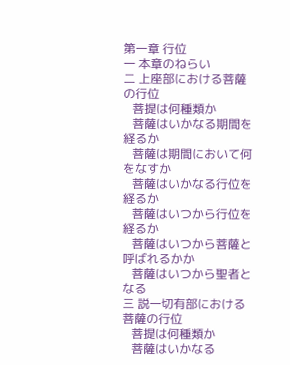第一章 行位
一 本章のねらい
二 上座部における菩薩の行位
   菩提は何種類か
   菩薩はいかなる期間を経るか
   菩薩は期間において何をなすか
   菩薩はいかなる行位を経るか
   菩薩はいつから行位を経るか
   菩薩はいつから菩薩と呼ばれるかか
   菩薩はいつから聖者となる
三 説一切有部における菩薩の行位
   菩提は何種類か
   菩薩はいかなる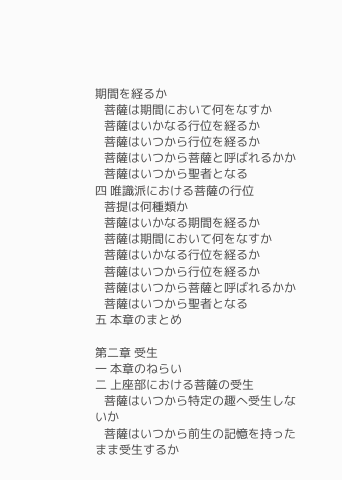期間を経るか
   菩薩は期間において何をなすか
   菩薩はいかなる行位を経るか
   菩薩はいつから行位を経るか
   菩薩はいつから菩薩と呼ばれるかか
   菩薩はいつから聖者となる
四 唯識派における菩薩の行位
   菩提は何種類か
   菩薩はいかなる期間を経るか
   菩薩は期間において何をなすか
   菩薩はいかなる行位を経るか
   菩薩はいつから行位を経るか
   菩薩はいつから菩薩と呼ばれるかか
   菩薩はいつから聖者となる
五 本章のまとめ

第二章 受生
一 本章のねらい
二 上座部における菩薩の受生
   菩薩はいつから特定の趣へ受生しないか
   菩薩はいつから前生の記憶を持ったまま受生するか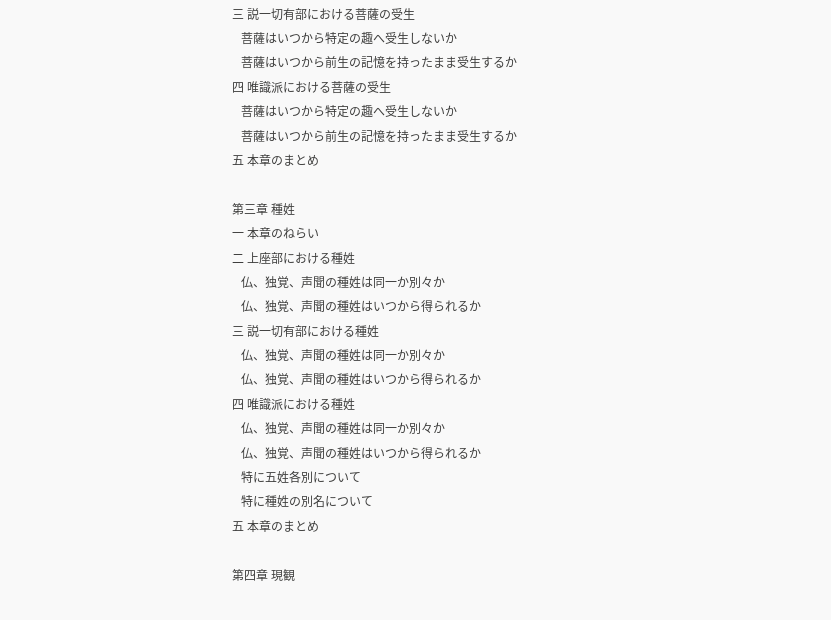三 説一切有部における菩薩の受生
   菩薩はいつから特定の趣へ受生しないか
   菩薩はいつから前生の記憶を持ったまま受生するか
四 唯識派における菩薩の受生
   菩薩はいつから特定の趣へ受生しないか
   菩薩はいつから前生の記憶を持ったまま受生するか
五 本章のまとめ

第三章 種姓
一 本章のねらい
二 上座部における種姓
   仏、独覚、声聞の種姓は同一か別々か
   仏、独覚、声聞の種姓はいつから得られるか
三 説一切有部における種姓
   仏、独覚、声聞の種姓は同一か別々か
   仏、独覚、声聞の種姓はいつから得られるか
四 唯識派における種姓
   仏、独覚、声聞の種姓は同一か別々か
   仏、独覚、声聞の種姓はいつから得られるか
   特に五姓各別について
   特に種姓の別名について
五 本章のまとめ

第四章 現観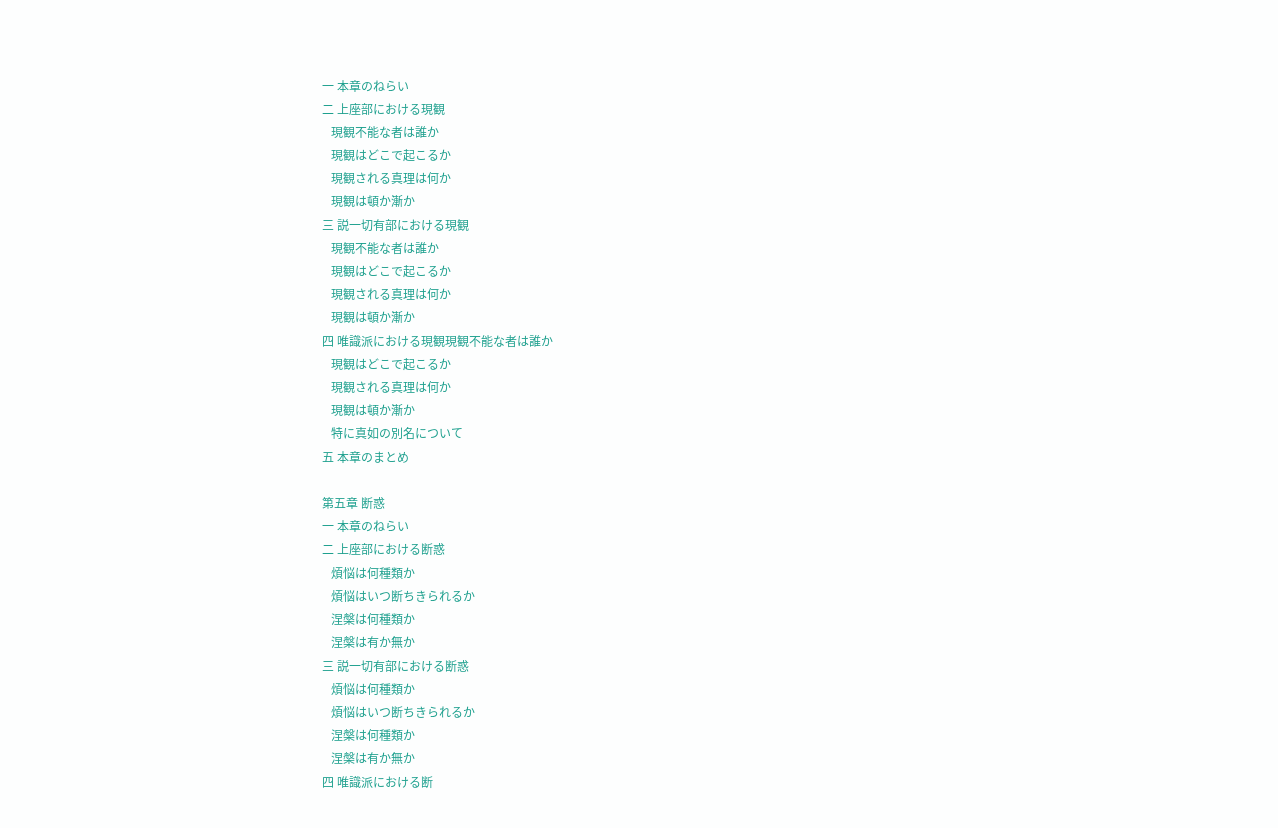一 本章のねらい
二 上座部における現観
   現観不能な者は誰か
   現観はどこで起こるか
   現観される真理は何か
   現観は頓か漸か
三 説一切有部における現観
   現観不能な者は誰か
   現観はどこで起こるか
   現観される真理は何か
   現観は頓か漸か
四 唯識派における現観現観不能な者は誰か
   現観はどこで起こるか
   現観される真理は何か
   現観は頓か漸か
   特に真如の別名について
五 本章のまとめ

第五章 断惑
一 本章のねらい
二 上座部における断惑
   煩悩は何種類か
   煩悩はいつ断ちきられるか
   涅槃は何種類か
   涅槃は有か無か
三 説一切有部における断惑
   煩悩は何種類か
   煩悩はいつ断ちきられるか
   涅槃は何種類か
   涅槃は有か無か
四 唯識派における断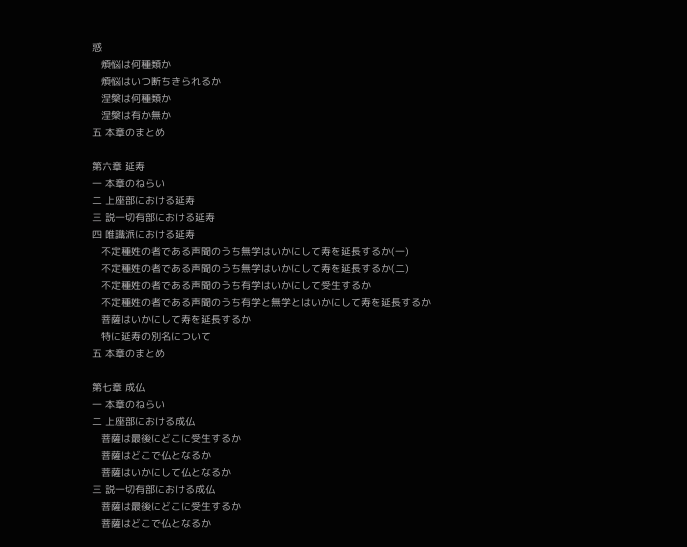惑
   煩悩は何種類か
   煩悩はいつ断ちきられるか
   涅槃は何種類か
   涅槃は有か無か
五 本章のまとめ

第六章 延寿
一 本章のねらい
二 上座部における延寿
三 説一切有部における延寿
四 唯識派における延寿
   不定種姓の者である声聞のうち無学はいかにして寿を延長するか(一)
   不定種姓の者である声聞のうち無学はいかにして寿を延長するか(二)
   不定種姓の者である声聞のうち有学はいかにして受生するか
   不定種姓の者である声聞のうち有学と無学とはいかにして寿を延長するか
   菩薩はいかにして寿を延長するか
   特に延寿の別名について
五 本章のまとめ

第七章 成仏
一 本章のねらい
二 上座部における成仏
   菩薩は最後にどこに受生するか
   菩薩はどこで仏となるか
   菩薩はいかにして仏となるか
三 説一切有部における成仏
   菩薩は最後にどこに受生するか
   菩薩はどこで仏となるか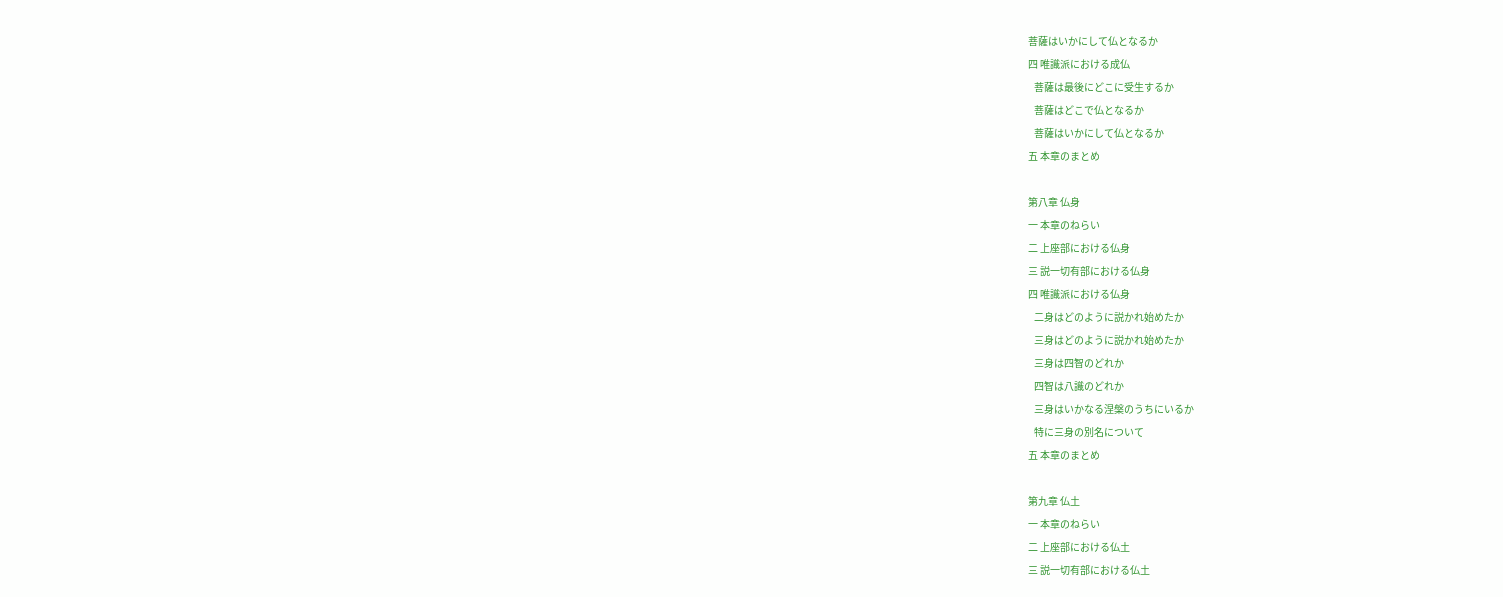菩薩はいかにして仏となるか
四 唯識派における成仏
   菩薩は最後にどこに受生するか
   菩薩はどこで仏となるか
   菩薩はいかにして仏となるか
五 本章のまとめ

第八章 仏身
一 本章のねらい
二 上座部における仏身
三 説一切有部における仏身
四 唯識派における仏身
   二身はどのように説かれ始めたか
   三身はどのように説かれ始めたか
   三身は四智のどれか
   四智は八識のどれか
   三身はいかなる涅槃のうちにいるか
   特に三身の別名について
五 本章のまとめ

第九章 仏土
一 本章のねらい
二 上座部における仏土
三 説一切有部における仏土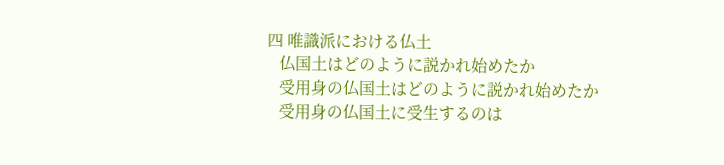四 唯識派における仏土
   仏国土はどのように説かれ始めたか
   受用身の仏国土はどのように説かれ始めたか
   受用身の仏国土に受生するのは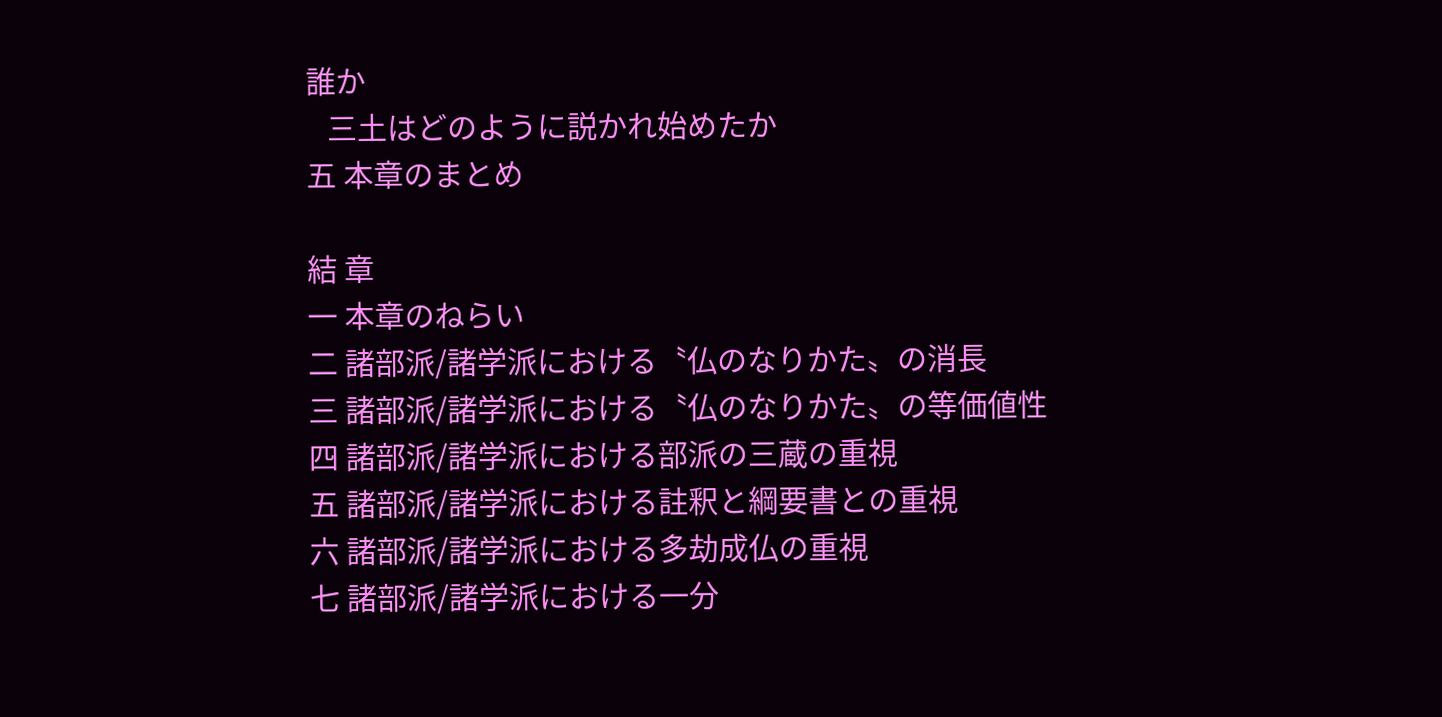誰か
   三土はどのように説かれ始めたか
五 本章のまとめ

結 章
一 本章のねらい
二 諸部派/諸学派における〝仏のなりかた〟の消長
三 諸部派/諸学派における〝仏のなりかた〟の等価値性
四 諸部派/諸学派における部派の三蔵の重視
五 諸部派/諸学派における註釈と綱要書との重視
六 諸部派/諸学派における多劫成仏の重視
七 諸部派/諸学派における一分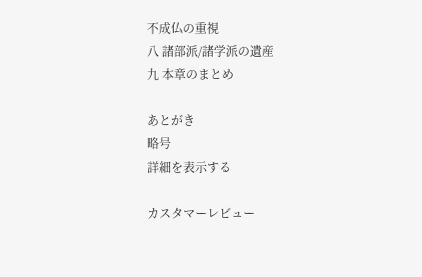不成仏の重視
八 諸部派/諸学派の遺産
九 本章のまとめ

あとがき
略号
詳細を表示する

カスタマーレビュー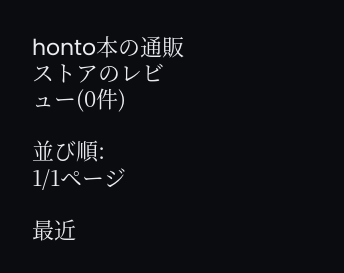honto本の通販ストアのレビュー(0件)

並び順:
1/1ページ

最近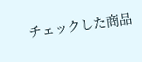チェックした商品